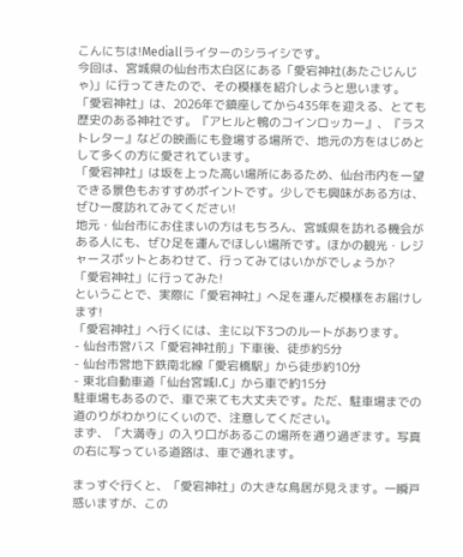こんにちは!Mediallライターのシライシです。
今回は、宮城県の仙台市太白区にある「愛宕神社(あたごじんじゃ)」に行ってきたので、その模様を紹介しようと思います。
「愛宕神社」は、2026年で鎮座してから435年を迎える、とても歴史のある神社です。『アヒルと鴨のコインロッカー』、『ラストレター』などの映画にも登場する場所で、地元の方をはじめとして多くの方に愛されています。
「愛宕神社」は坂を上った高い場所にあるため、仙台市内を一望できる景色もおすすめポイントです。少しでも興味がある方は、ぜひ一度訪れてみてください!
地元・仙台市にお住まいの方はもちろん、宮城県を訪れる機会がある人にも、ぜひ足を運んでほしい場所です。ほかの観光・レジャースポットとあわせて、行ってみてはいかがでしょうか?
「愛宕神社」に行ってみた!
ということで、実際に「愛宕神社」へ足を運んだ模様をお届けします!
「愛宕神社」へ行くには、主に以下3つのルートがあります。
- 仙台市営バス「愛宕神社前」下車後、徒歩約5分
- 仙台市営地下鉄南北線「愛宕橋駅」から徒歩約10分
- 東北自動車道「仙台宮城I.C」から車で約15分
駐車場もあるので、車で来ても大丈夫です。ただ、駐車場までの道のりがわかりにくいので、注意してください。
まず、「大満寺」の入り口があるこの場所を通り過ぎます。写真の右に写っている道路は、車で通れます。

まっすぐ行くと、「愛宕神社」の大きな鳥居が見えます。一瞬戸惑いますが、この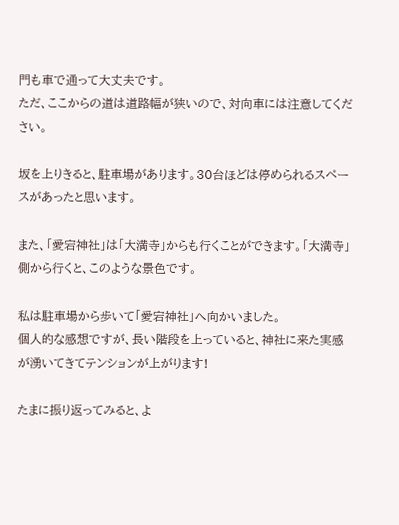門も車で通って大丈夫です。
ただ、ここからの道は道路幅が狭いので、対向車には注意してください。

坂を上りきると、駐車場があります。30台ほどは停められるスペースがあったと思います。

また、「愛宕神社」は「大満寺」からも行くことができます。「大満寺」側から行くと、このような景色です。

私は駐車場から歩いて「愛宕神社」へ向かいました。
個人的な感想ですが、長い階段を上っていると、神社に来た実感が湧いてきてテンションが上がります!

たまに振り返ってみると、よ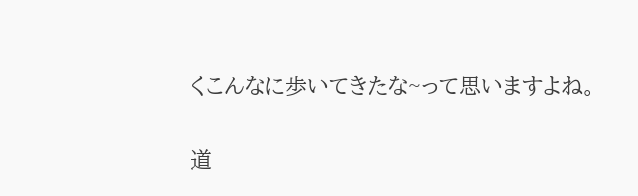くこんなに歩いてきたな~って思いますよね。

道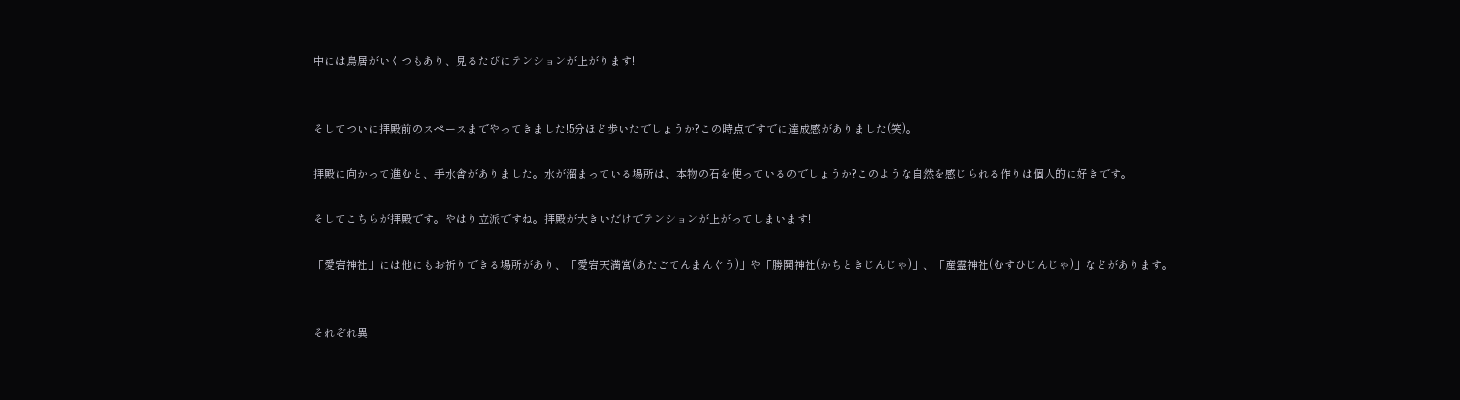中には鳥居がいくつもあり、見るたびにテンションが上がります!


そしてついに拝殿前のスペースまでやってきました!5分ほど歩いたでしょうか?この時点ですでに達成感がありました(笑)。

拝殿に向かって進むと、手水舎がありました。水が溜まっている場所は、本物の石を使っているのでしょうか?このような自然を感じられる作りは個人的に好きです。

そしてこちらが拝殿です。やはり立派ですね。拝殿が大きいだけでテンションが上がってしまいます!

「愛宕神社」には他にもお祈りできる場所があり、「愛宕天満宮(あたごてんまんぐう)」や「勝鬨神社(かちときじんじゃ)」、「産霊神社(むすひじんじゃ)」などがあります。


それぞれ異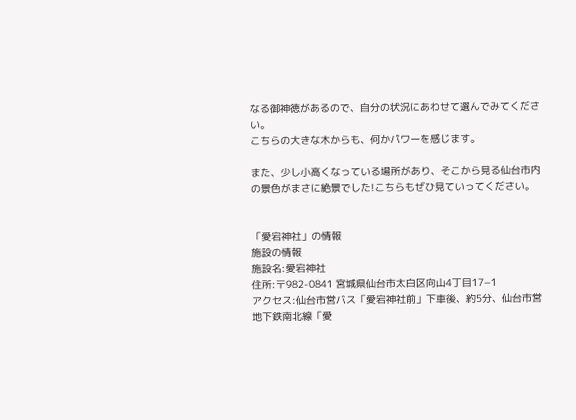なる御神徳があるので、自分の状況にあわせて選んでみてください。
こちらの大きな木からも、何かパワーを感じます。

また、少し小高くなっている場所があり、そこから見る仙台市内の景色がまさに絶景でした!こちらもぜひ見ていってください。


「愛宕神社」の情報
施設の情報
施設名:愛宕神社
住所:〒982-0841 宮城県仙台市太白区向山4丁目17−1
アクセス:仙台市営バス「愛宕神社前」下車後、約5分、仙台市営地下鉄南北線「愛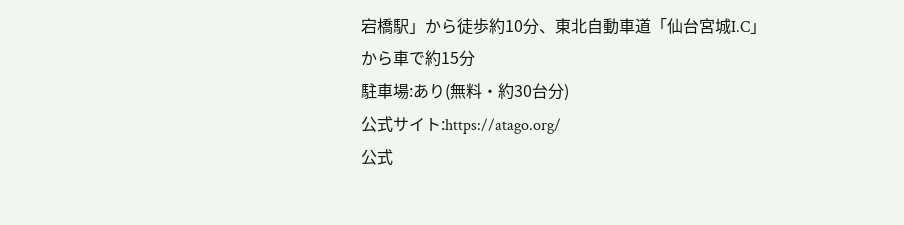宕橋駅」から徒歩約10分、東北自動車道「仙台宮城I.C」から車で約15分
駐車場:あり(無料・約30台分)
公式サイト:https://atago.org/
公式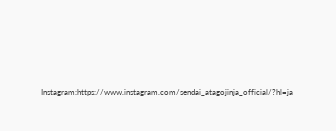Instagram:https://www.instagram.com/sendai_atagojinja_official/?hl=ja